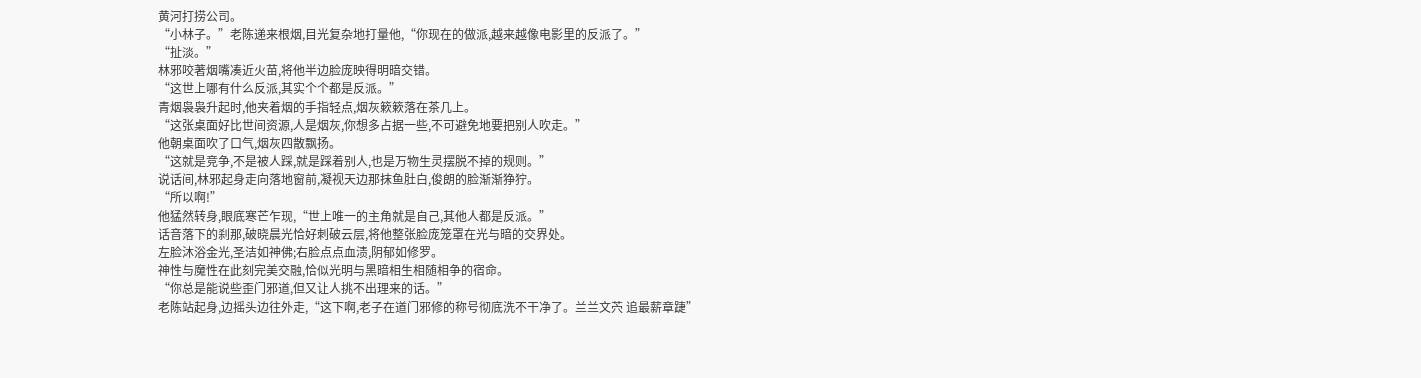黄河打捞公司。
“小林子。”老陈递来根烟,目光复杂地打量他,“你现在的做派,越来越像电影里的反派了。”
“扯淡。”
林邪咬著烟嘴凑近火苗,将他半边脸庞映得明暗交错。
“这世上哪有什么反派,其实个个都是反派。”
青烟袅袅升起时,他夹着烟的手指轻点,烟灰簌簌落在茶几上。
“这张桌面好比世间资源,人是烟灰,你想多占据一些,不可避免地要把别人吹走。”
他朝桌面吹了口气,烟灰四散飘扬。
“这就是竞争,不是被人踩,就是踩着别人,也是万物生灵摆脱不掉的规则。”
说话间,林邪起身走向落地窗前,凝视天边那抹鱼肚白,俊朗的脸渐渐狰狞。
“所以啊!”
他猛然转身,眼底寒芒乍现,“世上唯一的主角就是自己,其他人都是反派。”
话音落下的刹那,破晓晨光恰好刺破云层,将他整张脸庞笼罩在光与暗的交界处。
左脸沐浴金光,圣洁如神佛;右脸点点血渍,阴郁如修罗。
神性与魔性在此刻完美交融,恰似光明与黑暗相生相随相争的宿命。
“你总是能说些歪门邪道,但又让人挑不出理来的话。”
老陈站起身,边摇头边往外走,“这下啊,老子在道门邪修的称号彻底洗不干净了。兰兰文茓 追最薪章踕”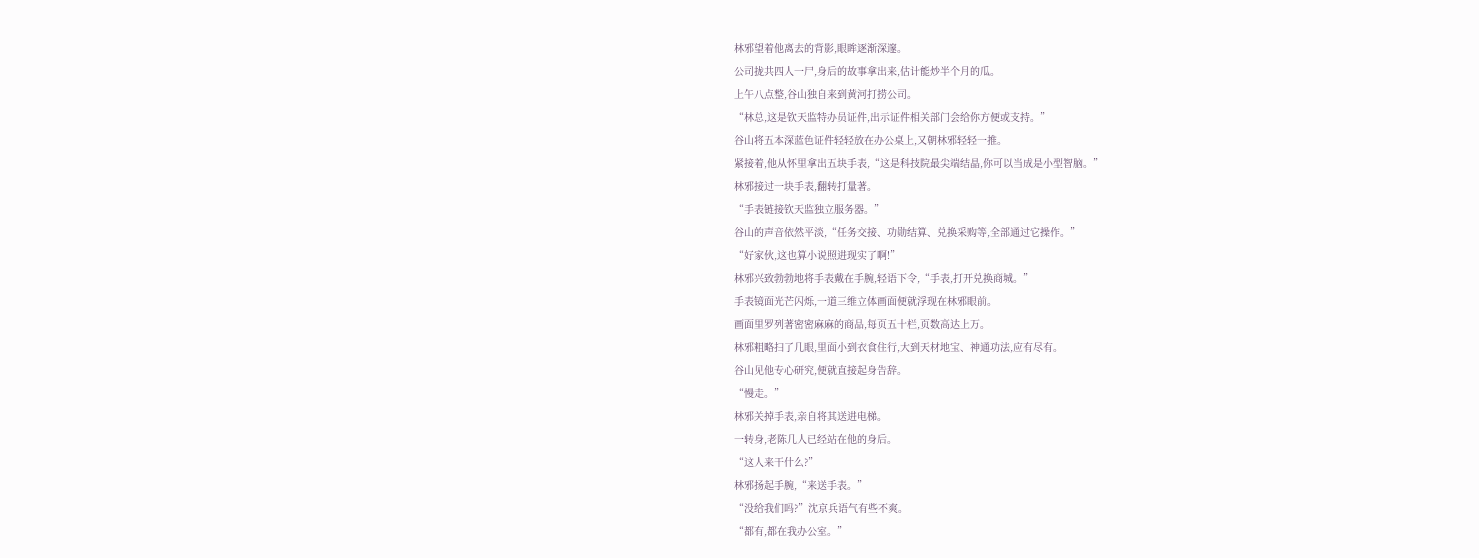林邪望着他离去的背影,眼眸逐渐深邃。
公司拢共四人一尸,身后的故事拿出来,估计能炒半个月的瓜。
上午八点整,谷山独自来到黄河打捞公司。
“林总,这是钦天监特办员证件,出示证件相关部门会给你方便或支持。”
谷山将五本深蓝色证件轻轻放在办公桌上,又朝林邪轻轻一推。
紧接着,他从怀里拿出五块手表,“这是科技院最尖端结晶,你可以当成是小型智脑。”
林邪接过一块手表,翻转打量著。
“手表链接钦天监独立服务器。”
谷山的声音依然平淡,“任务交接、功勋结算、兑换采购等,全部通过它操作。”
“好家伙,这也算小说照进现实了啊!”
林邪兴致勃勃地将手表戴在手腕,轻语下令,“手表,打开兑换商城。”
手表镜面光芒闪烁,一道三维立体画面便就浮现在林邪眼前。
画面里罗列著密密麻麻的商品,每页五十栏,页数高达上万。
林邪粗略扫了几眼,里面小到衣食住行,大到天材地宝、神通功法,应有尽有。
谷山见他专心研究,便就直接起身告辞。
“慢走。”
林邪关掉手表,亲自将其送进电梯。
一转身,老陈几人已经站在他的身后。
“这人来干什么?”
林邪扬起手腕,“来送手表。”
“没给我们吗?”沈京兵语气有些不爽。
“都有,都在我办公室。”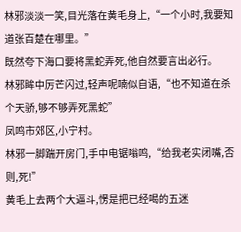林邪淡淡一笑,目光落在黄毛身上,“一个小时,我要知道张百楚在哪里。”
既然夸下海口要将黑蛇弄死,他自然要言出必行。
林邪眸中厉芒闪过,轻声呢喃似自语,“也不知道在杀个天骄,够不够弄死黑蛇”
凤鸣市郊区,小宁村。
林邪一脚踹开房门,手中电锯嗡鸣,“给我老实闭嘴,否则,死!”
黄毛上去两个大逼斗,愣是把已经喝的五迷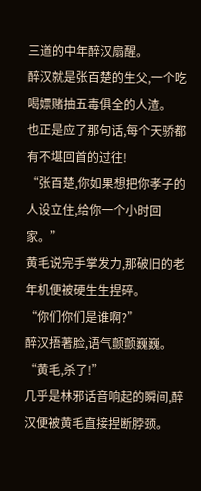三道的中年醉汉扇醒。
醉汉就是张百楚的生父,一个吃喝嫖赌抽五毒俱全的人渣。
也正是应了那句话,每个天骄都有不堪回首的过往!
“张百楚,你如果想把你孝子的人设立住,给你一个小时回家。”
黄毛说完手掌发力,那破旧的老年机便被硬生生捏碎。
“你们你们是谁啊?”
醉汉捂著脸,语气颤颤巍巍。
“黄毛,杀了!”
几乎是林邪话音响起的瞬间,醉汉便被黄毛直接捏断脖颈。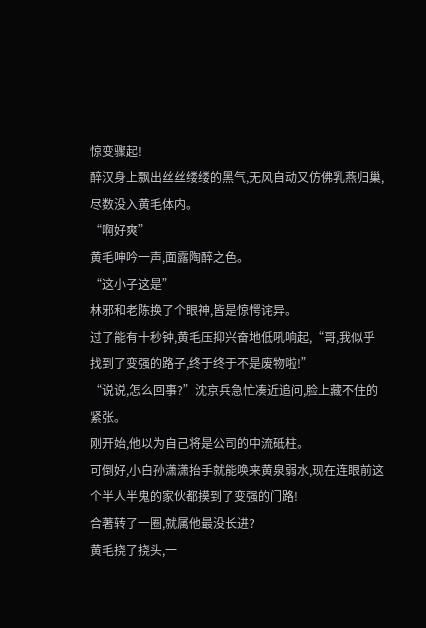惊变骤起!
醉汉身上飘出丝丝缕缕的黑气,无风自动又仿佛乳燕归巢,尽数没入黄毛体内。
“啊好爽”
黄毛呻吟一声,面露陶醉之色。
“这小子这是”
林邪和老陈换了个眼神,皆是惊愕诧异。
过了能有十秒钟,黄毛压抑兴奋地低吼响起,“哥,我似乎找到了变强的路子,终于终于不是废物啦!”
“说说,怎么回事?”沈京兵急忙凑近追问,脸上藏不住的紧张。
刚开始,他以为自己将是公司的中流砥柱。
可倒好,小白孙潇潇抬手就能唤来黄泉弱水,现在连眼前这个半人半鬼的家伙都摸到了变强的门路!
合著转了一圈,就属他最没长进?
黄毛挠了挠头,一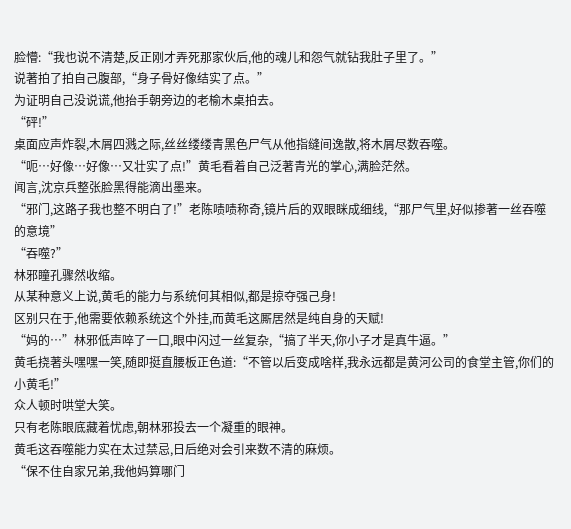脸懵:“我也说不清楚,反正刚才弄死那家伙后,他的魂儿和怨气就钻我肚子里了。”
说著拍了拍自己腹部,“身子骨好像结实了点。”
为证明自己没说谎,他抬手朝旁边的老榆木桌拍去。
“砰!”
桌面应声炸裂,木屑四溅之际,丝丝缕缕青黑色尸气从他指缝间逸散,将木屑尽数吞噬。
“呃…好像…好像…又壮实了点!”黄毛看着自己泛著青光的掌心,满脸茫然。
闻言,沈京兵整张脸黑得能滴出墨来。
“邪门,这路子我也整不明白了!”老陈啧啧称奇,镜片后的双眼眯成细线,“那尸气里,好似掺著一丝吞噬的意境”
“吞噬?”
林邪瞳孔骤然收缩。
从某种意义上说,黄毛的能力与系统何其相似,都是掠夺强己身!
区别只在于,他需要依赖系统这个外挂,而黄毛这厮居然是纯自身的天赋!
“妈的…”林邪低声啐了一口,眼中闪过一丝复杂,“搞了半天,你小子才是真牛逼。”
黄毛挠著头嘿嘿一笑,随即挺直腰板正色道:“不管以后变成啥样,我永远都是黄河公司的食堂主管,你们的小黄毛!”
众人顿时哄堂大笑。
只有老陈眼底藏着忧虑,朝林邪投去一个凝重的眼神。
黄毛这吞噬能力实在太过禁忌,日后绝对会引来数不清的麻烦。
“保不住自家兄弟,我他妈算哪门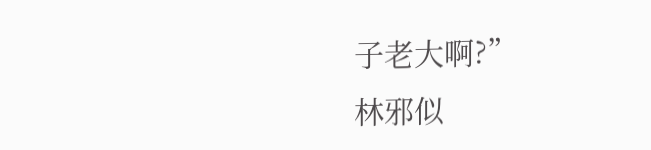子老大啊?”
林邪似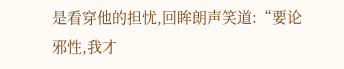是看穿他的担忧,回眸朗声笑道:“要论邪性,我才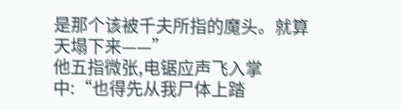是那个该被千夫所指的魔头。就算天塌下来——”
他五指微张,电锯应声飞入掌中:“也得先从我尸体上踏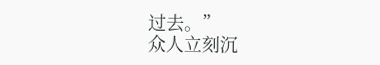过去。”
众人立刻沉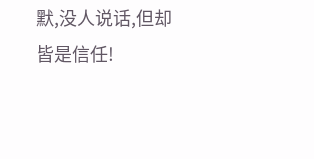默,没人说话,但却皆是信任!